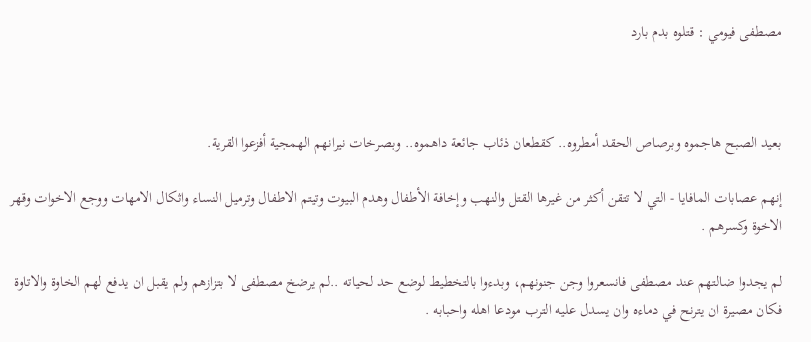مصطفى فيومي : قتلوه بدم بارد



بعيد الصبح هاجموه وبرصاص الحقد أمطروه.. كقطعان ذئاب جائعة داهموه.. وبصرخات نيرانهم الهمجية أفزعوا القرية.

إنهم عصابات المافايا - التي لا تتقن أكثر من غيرها القتل والنهب وإخافة الأطفال وهدم البيوت وتيتم الاطفال وترميل النساء واثكال الامهات ووجع الاخوات وقهر الاخوة وكسرهم .

لم يجدوا ضالتهم عند مصطفى فانسعروا وجن جنونهم، وبدءوا بالتخطيط لوضع حد لحياته ..لم يرضخ مصطفى لا بتزازهم ولم يقبل ان يدفع لهم الخاوة والاتاوة فكان مصيرة ان يترنح في دماءه وان يسدل عليه الترب مودعا اهله واحبابه .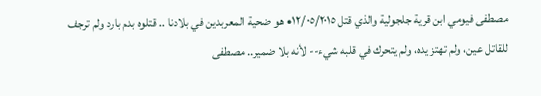مصطفى فيومي ابن قرية جلجولية والذي قتل ١٢/٠٥/٢٠١٥• هو ضحية المعربدين في بلادنا .. قتلوه بدم بارد ولم ترجف للقاتل عين، ولم تهتز يده، ولم يتحرك في قلبه شيء-- لأنه بلا ضمير.. مصطفى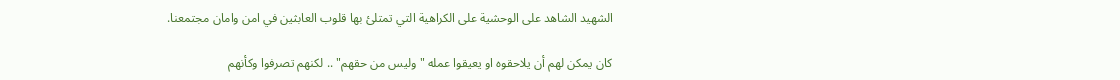الشهيد الشاهد على الوحشية على الكراهية التي تمتلئ بها قلوب العابثين في امن وامان مجتمعنا.

كان يمكن لهم أن يلاحقوه او يعيقوا عمله "وليس من حقهم" .. لكنهم تصرفوا وكأنهم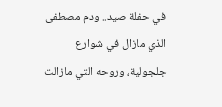في حفلة صيد.. ودم مصطفى الذي مازال في شوارع جلجولية، وروحه التي مازالت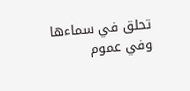تحلق في سماءها وفي عموم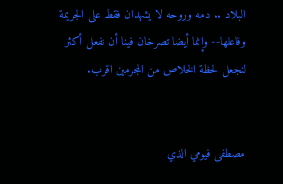البلاد .. دمه وروحه لا يشهدان فقط على الجريمة وفاعلها-- وإنما أيضا تصرخان فينا أن نفعل أكثر لنجعل لحظة الخلاص من المجرمين اقرب.


مصطفى فيومي الذي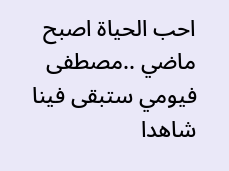احب الحياة اصبح ماضي ..مصطفى فيومي ستبقى فينا شاهدا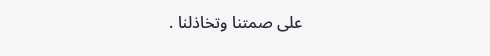على صمتنا وتخاذلنا .